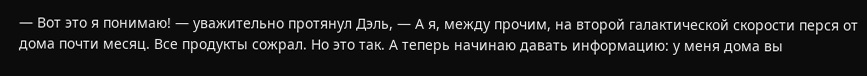— Вот это я понимаю! — уважительно протянул Дэль, — А я, между прочим, на второй галактической скорости перся от дома почти месяц. Все продукты сожрал. Но это так. А теперь начинаю давать информацию: у меня дома вы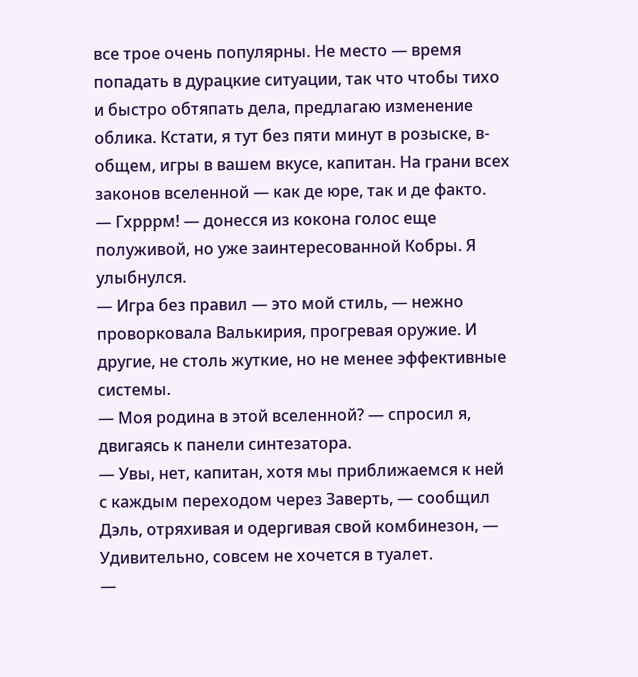все трое очень популярны. Не место — время попадать в дурацкие ситуации, так что чтобы тихо и быстро обтяпать дела, предлагаю изменение облика. Кстати, я тут без пяти минут в розыске, в-общем, игры в вашем вкусе, капитан. На грани всех законов вселенной — как де юре, так и де факто.
— Гхрррм! — донесся из кокона голос еще полуживой, но уже заинтересованной Кобры. Я улыбнулся.
— Игра без правил — это мой стиль, — нежно проворковала Валькирия, прогревая оружие. И другие, не столь жуткие, но не менее эффективные системы.
— Моя родина в этой вселенной? — спросил я, двигаясь к панели синтезатора.
— Увы, нет, капитан, хотя мы приближаемся к ней с каждым переходом через Заверть, — сообщил Дэль, отряхивая и одергивая свой комбинезон, — Удивительно, совсем не хочется в туалет.
—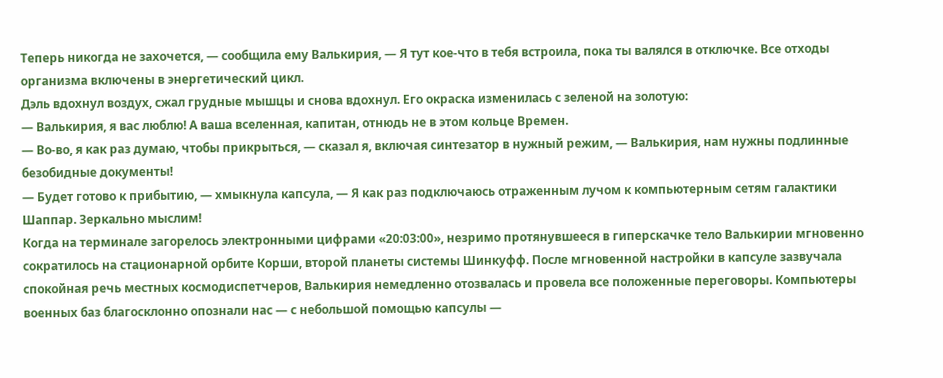Теперь никогда не захочется, — сообщила ему Валькирия, — Я тут кое-что в тебя встроила, пока ты валялся в отключке. Все отходы организма включены в энергетический цикл.
Дэль вдохнул воздух, сжал грудные мышцы и снова вдохнул. Его окраска изменилась с зеленой на золотую:
— Валькирия, я вас люблю! А ваша вселенная, капитан, отнюдь не в этом кольце Времен.
— Во-во, я как раз думаю, чтобы прикрыться, — сказал я, включая синтезатор в нужный режим, — Валькирия, нам нужны подлинные безобидные документы!
— Будет готово к прибытию, — хмыкнула капсула, — Я как раз подключаюсь отраженным лучом к компьютерным сетям галактики Шаппар. Зеркально мыслим!
Когда на терминале загорелось электронными цифрами «20:03:00», незримо протянувшееся в гиперскачке тело Валькирии мгновенно сократилось на стационарной орбите Корши, второй планеты системы Шинкуфф. После мгновенной настройки в капсуле зазвучала спокойная речь местных космодиспетчеров, Валькирия немедленно отозвалась и провела все положенные переговоры. Компьютеры военных баз благосклонно опознали нас — с небольшой помощью капсулы —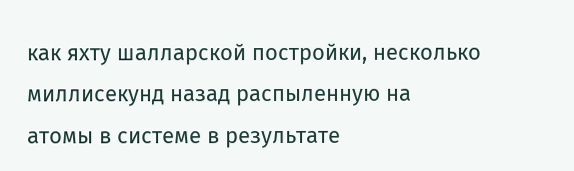как яхту шалларской постройки, несколько миллисекунд назад распыленную на атомы в системе в результате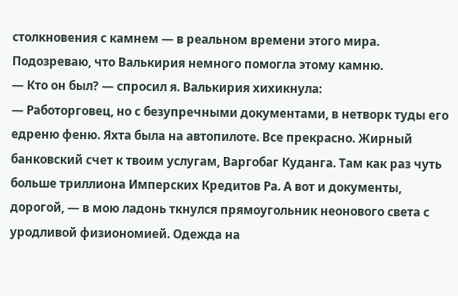столкновения с камнем — в реальном времени этого мира. Подозреваю, что Валькирия немного помогла этому камню.
— Кто он был? — спросил я. Валькирия хихикнула:
— Работорговец, но с безупречными документами, в нетворк туды его едреню феню. Яхта была на автопилоте. Все прекрасно. Жирный банковский счет к твоим услугам, Варгобаг Куданга. Там как раз чуть больше триллиона Имперских Кредитов Ра. А вот и документы, дорогой, — в мою ладонь ткнулся прямоугольник неонового света с уродливой физиономией. Одежда на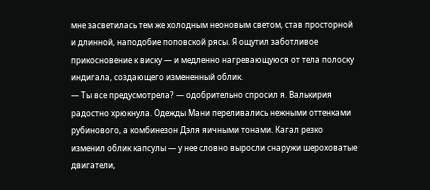мне засветилась тем же холодным неоновым светом, став просторной и длинной, наподобие поповской рясы. Я ощутил заботливое прикосновение к виску — и медленно нагревающуюся от тела полоску индигала, создающего измененный облик.
— Ты все предусмотрела? — одобрительно спросил я. Валькирия радостно хрюкнула. Одежды Мани переливались нежными оттенками рубинового, а комбинезон Дэля яичными тонами. Кагал резко изменил облик капсулы — у нее словно выросли снаружи шероховатые двигатели,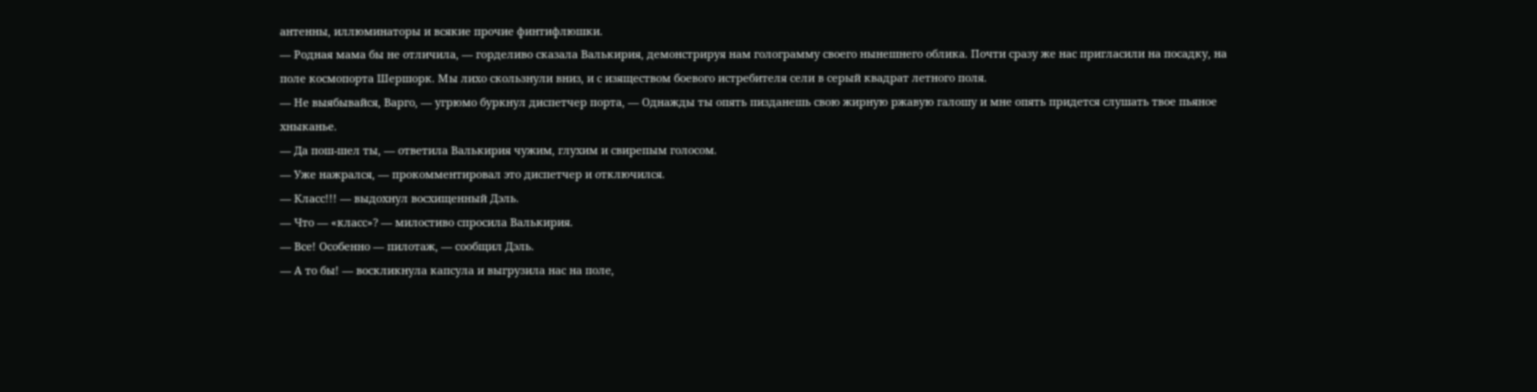антенны, иллюминаторы и всякие прочие финтифлюшки.
— Родная мама бы не отличила, — горделиво сказала Валькирия, демонстрируя нам голограмму своего нынешнего облика. Почти сразу же нас пригласили на посадку, на поле космопорта Шершорк. Мы лихо скользнули вниз, и с изяществом боевого истребителя сели в серый квадрат летного поля.
— Не выябывайся, Варго, — угрюмо буркнул диспетчер порта, — Однажды ты опять пизданешь свою жирную ржавую галошу и мне опять придется слушать твое пьяное хныканье.
— Да пош-шел ты, — ответила Валькирия чужим, глухим и свирепым голосом.
— Уже нажрался, — прокомментировал это диспетчер и отключился.
— Класс!!! — выдохнул восхищенный Дэль.
— Что — «класс»? — милостиво спросила Валькирия.
— Все! Особенно — пилотаж, — сообщил Дэль.
— А то бы! — воскликнула капсула и выгрузила нас на поле,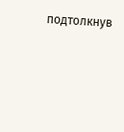подтолкнув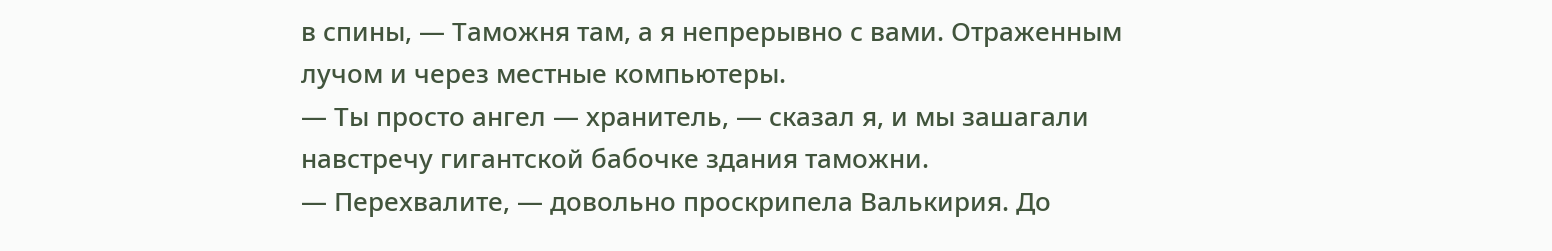в спины, — Таможня там, а я непрерывно с вами. Отраженным лучом и через местные компьютеры.
— Ты просто ангел — хранитель, — сказал я, и мы зашагали навстречу гигантской бабочке здания таможни.
— Перехвалите, — довольно проскрипела Валькирия. До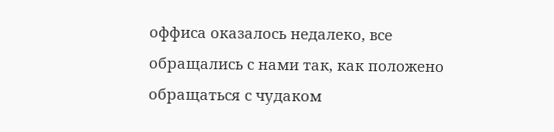оффиса оказалось недалеко, все обращались с нами так, как положено обращаться с чудаком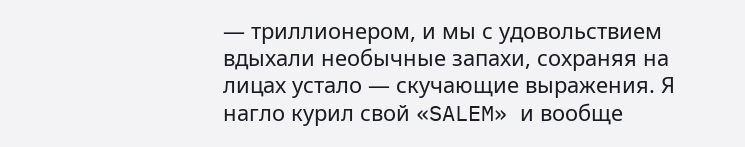— триллионером, и мы с удовольствием вдыхали необычные запахи, сохраняя на лицах устало — скучающие выражения. Я нагло курил свой «SALEM» и вообще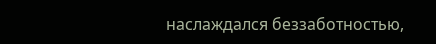наслаждался беззаботностью,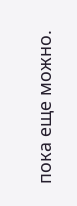пока еще можно.